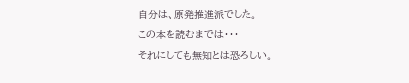自分は、原発推進派でした。
この本を読むまでは・・・
それにしても無知とは恐ろしい。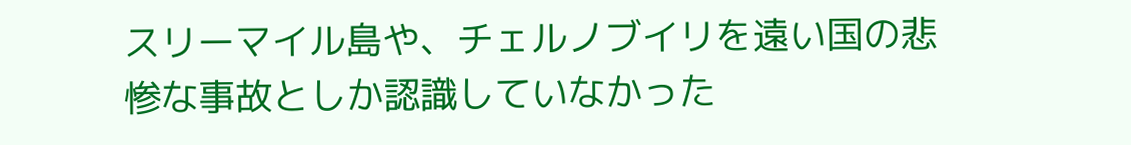スリーマイル島や、チェルノブイリを遠い国の悲惨な事故としか認識していなかった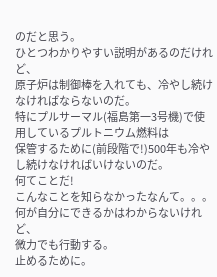のだと思う。
ひとつわかりやすい説明があるのだけれど、
原子炉は制御棒を入れても、冷やし続けなければならないのだ。
特にプルサーマル(福島第一3号機)で使用しているプルトニウム燃料は
保管するために(前段階で!)500年も冷やし続けなければいけないのだ。
何てことだ!
こんなことを知らなかったなんて。。。
何が自分にできるかはわからないけれど、
微力でも行動する。
止めるために。